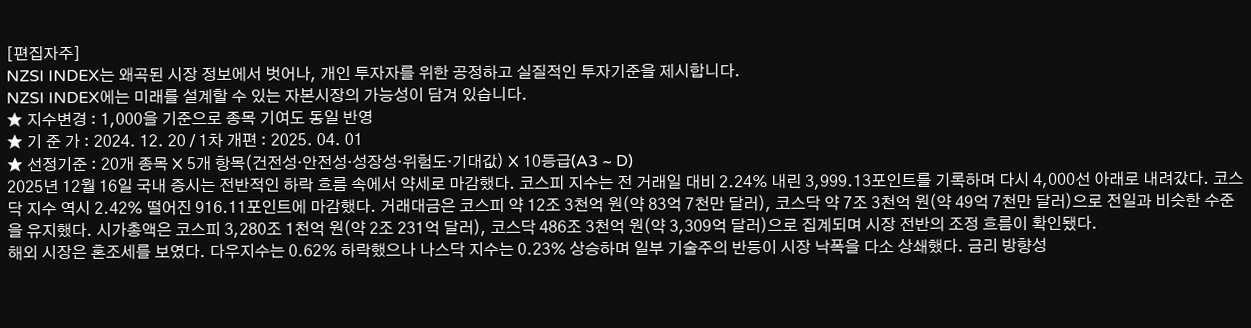[편집자주]
NZSI INDEX는 왜곡된 시장 정보에서 벗어나, 개인 투자자를 위한 공정하고 실질적인 투자기준을 제시합니다.
NZSI INDEX에는 미래를 설계할 수 있는 자본시장의 가능성이 담겨 있습니다.
★ 지수변경 : 1,000을 기준으로 종목 기여도 동일 반영
★ 기 준 가 : 2024. 12. 20 / 1차 개편 : 2025. 04. 01
★ 선정기준 : 20개 종목 X 5개 항목(건전성·안전성·성장성·위험도·기대값) X 10등급(A3 ~ D)
2025년 12월 16일 국내 증시는 전반적인 하락 흐름 속에서 약세로 마감했다. 코스피 지수는 전 거래일 대비 2.24% 내린 3,999.13포인트를 기록하며 다시 4,000선 아래로 내려갔다. 코스닥 지수 역시 2.42% 떨어진 916.11포인트에 마감했다. 거래대금은 코스피 약 12조 3천억 원(약 83억 7천만 달러), 코스닥 약 7조 3천억 원(약 49억 7천만 달러)으로 전일과 비슷한 수준을 유지했다. 시가총액은 코스피 3,280조 1천억 원(약 2조 231억 달러), 코스닥 486조 3천억 원(약 3,309억 달러)으로 집계되며 시장 전반의 조정 흐름이 확인됐다.
해외 시장은 혼조세를 보였다. 다우지수는 0.62% 하락했으나 나스닥 지수는 0.23% 상승하며 일부 기술주의 반등이 시장 낙폭을 다소 상쇄했다. 금리 방향성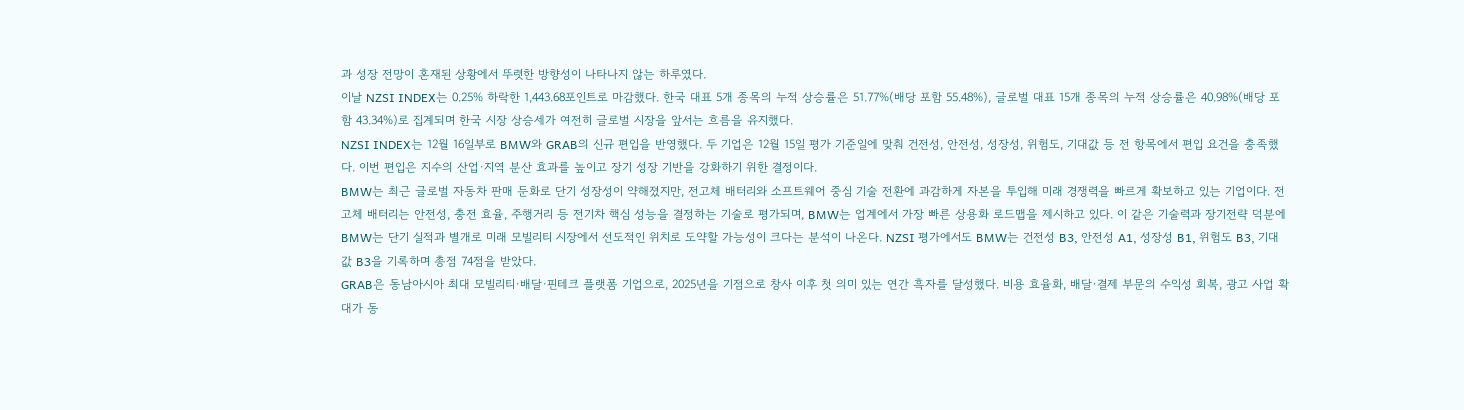과 성장 전망이 혼재된 상황에서 뚜렷한 방향성이 나타나지 않는 하루였다.
이날 NZSI INDEX는 0.25% 하락한 1,443.68포인트로 마감했다. 한국 대표 5개 종목의 누적 상승률은 51.77%(배당 포함 55.48%), 글로벌 대표 15개 종목의 누적 상승률은 40.98%(배당 포함 43.34%)로 집계되며 한국 시장 상승세가 여전히 글로벌 시장을 앞서는 흐름을 유지했다.
NZSI INDEX는 12월 16일부로 BMW와 GRAB의 신규 편입을 반영했다. 두 기업은 12월 15일 평가 기준일에 맞춰 건전성, 안전성, 성장성, 위험도, 기대값 등 전 항목에서 편입 요건을 충족했다. 이번 편입은 지수의 산업·지역 분산 효과를 높이고 장기 성장 기반을 강화하기 위한 결정이다.
BMW는 최근 글로벌 자동차 판매 둔화로 단기 성장성이 약해졌지만, 전고체 배터리와 소프트웨어 중심 기술 전환에 과감하게 자본을 투입해 미래 경쟁력을 빠르게 확보하고 있는 기업이다. 전고체 배터리는 안전성, 충전 효율, 주행거리 등 전기차 핵심 성능을 결정하는 기술로 평가되며, BMW는 업계에서 가장 빠른 상용화 로드맵을 제시하고 있다. 이 같은 기술력과 장기전략 덕분에 BMW는 단기 실적과 별개로 미래 모빌리티 시장에서 선도적인 위치로 도약할 가능성이 크다는 분석이 나온다. NZSI 평가에서도 BMW는 건전성 B3, 안전성 A1, 성장성 B1, 위험도 B3, 기대값 B3을 기록하며 총점 74점을 받았다.
GRAB은 동남아시아 최대 모빌리티·배달·핀테크 플랫폼 기업으로, 2025년을 기점으로 창사 이후 첫 의미 있는 연간 흑자를 달성했다. 비용 효율화, 배달·결제 부문의 수익성 회복, 광고 사업 확대가 동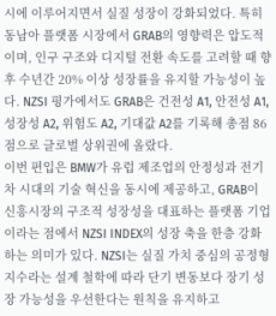시에 이루어지면서 실질 성장이 강화되었다. 특히 동남아 플랫폼 시장에서 GRAB의 영향력은 압도적이며, 인구 구조와 디지털 전환 속도를 고려할 때 향후 수년간 20% 이상 성장률을 유지할 가능성이 높다. NZSI 평가에서도 GRAB은 건전성 A1, 안전성 A1, 성장성 A2, 위험도 A2, 기대값 A2를 기록해 총점 86점으로 글로벌 상위권에 올랐다.
이번 편입은 BMW가 유럽 제조업의 안정성과 전기차 시대의 기술 혁신을 동시에 제공하고, GRAB이 신흥시장의 구조적 성장성을 대표하는 플랫폼 기업이라는 점에서 NZSI INDEX의 성장 축을 한층 강화하는 의미가 있다. NZSI는 실질 가치 중심의 공정형 지수라는 설계 철학에 따라 단기 변동보다 장기 성장 가능성을 우선한다는 원칙을 유지하고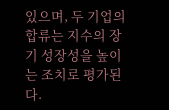있으며, 두 기업의 합류는 지수의 장기 성장성을 높이는 조치로 평가된다.